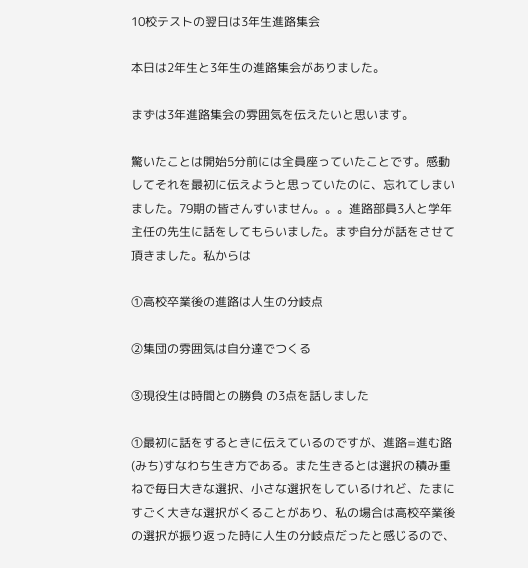10校テストの翌日は3年生進路集会

本日は2年生と3年生の進路集会がありました。

まずは3年進路集会の雰囲気を伝えたいと思います。

驚いたことは開始5分前には全員座っていたことです。感動してそれを最初に伝えようと思っていたのに、忘れてしまいました。79期の皆さんすいません。。。進路部員3人と学年主任の先生に話をしてもらいました。まず自分が話をさせて頂きました。私からは

①高校卒業後の進路は人生の分岐点

②集団の雰囲気は自分達でつくる

③現役生は時間との勝負 の3点を話しました

①最初に話をするときに伝えているのですが、進路=進む路(みち)すなわち生き方である。また生きるとは選択の積み重ねで毎日大きな選択、小さな選択をしているけれど、たまにすごく大きな選択がくることがあり、私の場合は高校卒業後の選択が振り返った時に人生の分岐点だったと感じるので、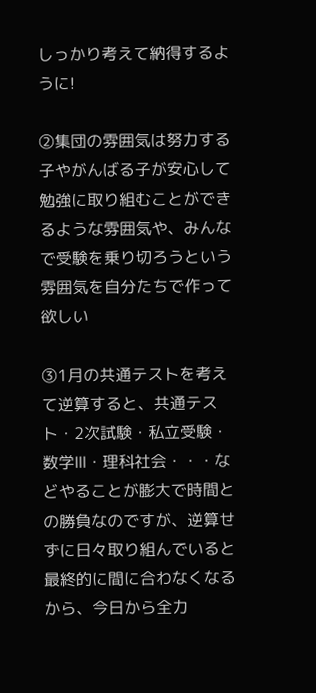しっかり考えて納得するように!

②集団の雰囲気は努力する子やがんばる子が安心して勉強に取り組むことができるような雰囲気や、みんなで受験を乗り切ろうという雰囲気を自分たちで作って欲しい

③1月の共通テストを考えて逆算すると、共通テスト・2次試験・私立受験・数学Ⅲ・理科社会・・・などやることが膨大で時間との勝負なのですが、逆算せずに日々取り組んでいると最終的に間に合わなくなるから、今日から全力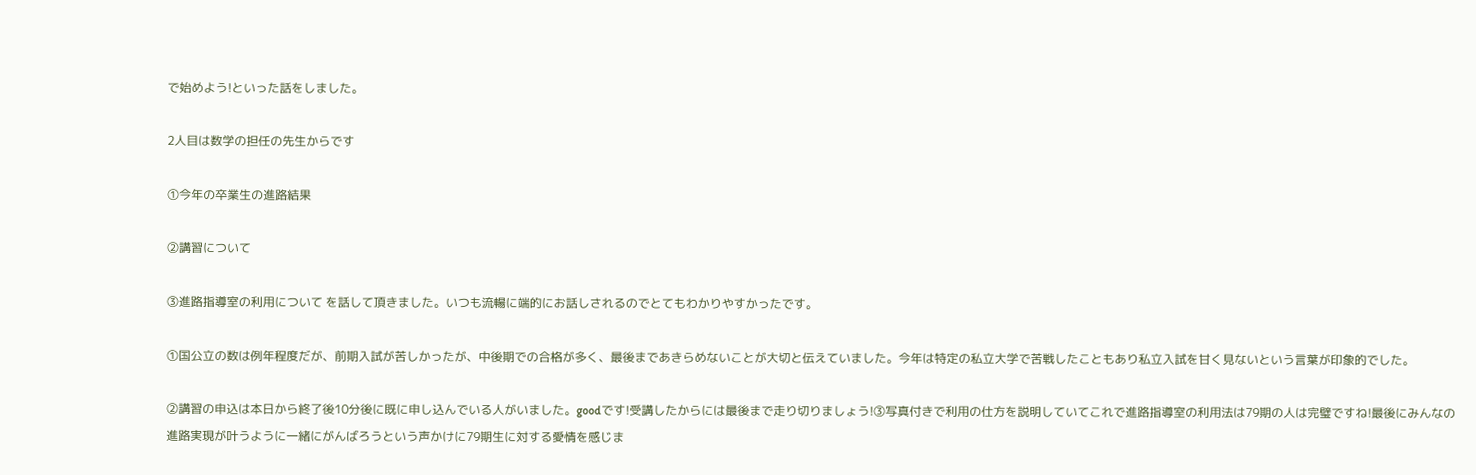で始めよう!といった話をしました。

2人目は数学の担任の先生からです

①今年の卒業生の進路結果

②講習について

③進路指導室の利用について を話して頂きました。いつも流暢に端的にお話しされるのでとてもわかりやすかったです。

①国公立の数は例年程度だが、前期入試が苦しかったが、中後期での合格が多く、最後まであきらめないことが大切と伝えていました。今年は特定の私立大学で苦戦したこともあり私立入試を甘く見ないという言葉が印象的でした。

②講習の申込は本日から終了後10分後に既に申し込んでいる人がいました。goodです!受講したからには最後まで走り切りましょう!③写真付きで利用の仕方を説明していてこれで進路指導室の利用法は79期の人は完璧ですね!最後にみんなの進路実現が叶うように一緒にがんばろうという声かけに79期生に対する愛情を感じま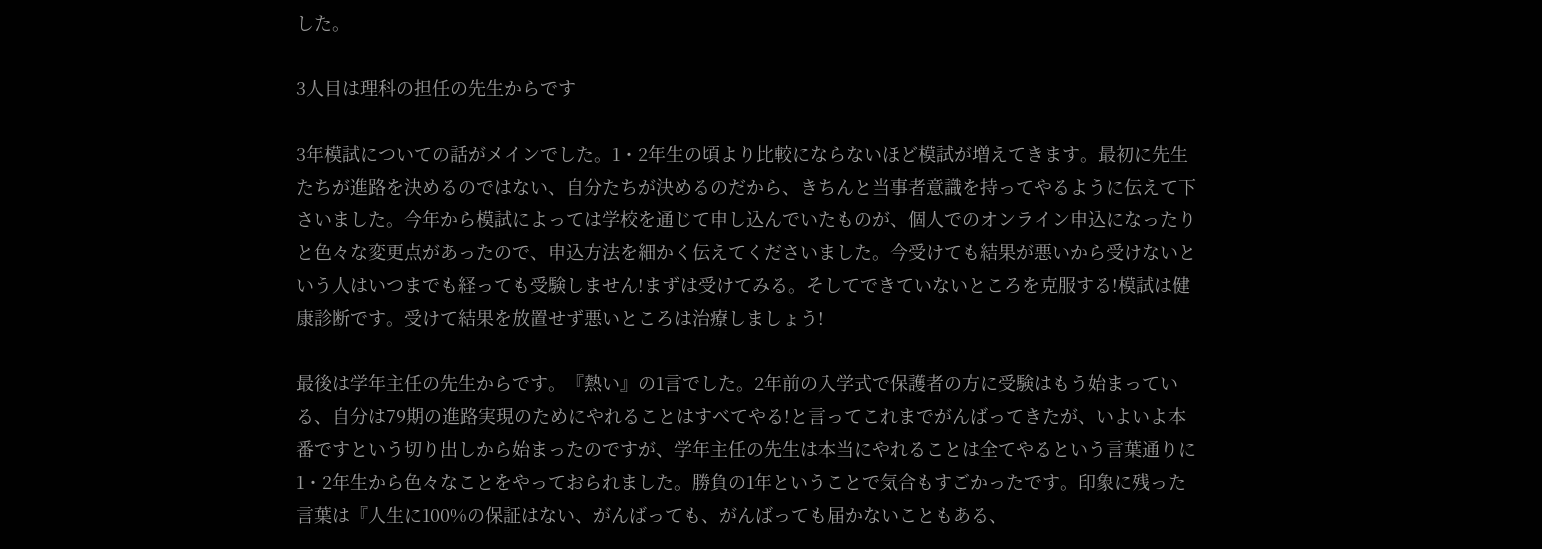した。

3人目は理科の担任の先生からです

3年模試についての話がメインでした。1・2年生の頃より比較にならないほど模試が増えてきます。最初に先生たちが進路を決めるのではない、自分たちが決めるのだから、きちんと当事者意識を持ってやるように伝えて下さいました。今年から模試によっては学校を通じて申し込んでいたものが、個人でのオンライン申込になったりと色々な変更点があったので、申込方法を細かく伝えてくださいました。今受けても結果が悪いから受けないという人はいつまでも経っても受験しません!まずは受けてみる。そしてできていないところを克服する!模試は健康診断です。受けて結果を放置せず悪いところは治療しましょう!

最後は学年主任の先生からです。『熱い』の1言でした。2年前の入学式で保護者の方に受験はもう始まっている、自分は79期の進路実現のためにやれることはすべてやる!と言ってこれまでがんばってきたが、いよいよ本番ですという切り出しから始まったのですが、学年主任の先生は本当にやれることは全てやるという言葉通りに1・2年生から色々なことをやっておられました。勝負の1年ということで気合もすごかったです。印象に残った言葉は『人生に100%の保証はない、がんばっても、がんばっても届かないこともある、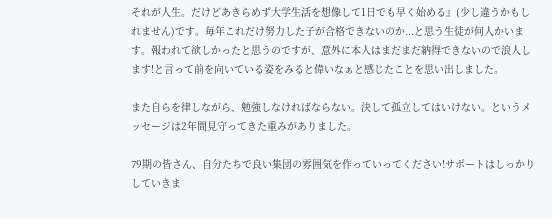それが人生。だけどあきらめず大学生活を想像して1日でも早く始める』(少し違うかもしれません)です。毎年これだけ努力した子が合格できないのか...と思う生徒が何人かいます。報われて欲しかったと思うのですが、意外に本人はまだまだ納得できないので浪人します!と言って前を向いている姿をみると偉いなぁと感じたことを思い出しました。

また自らを律しながら、勉強しなければならない。決して孤立してはいけない。というメッセージは2年間見守ってきた重みがありました。

79期の皆さん、自分たちで良い集団の雰囲気を作っていってください!サポートはしっかりしていきま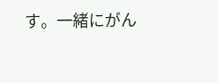す。一緒にがん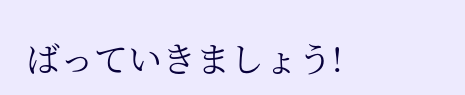ばっていきましょう!